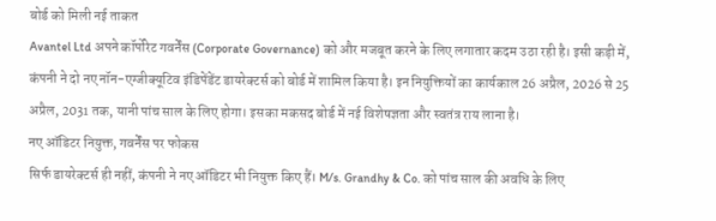बोर्ड को मिली नई ताकत
Avantel Ltd अपने कॉर्पोरेट गवर्नेंस (Corporate Governance) को और मजबूत करने के लिए लगातार कदम उठा रही है। इसी कड़ी में, कंपनी ने दो नए नॉन-एग्जीक्यूटिव इंडिपेंडेंट डायरेक्टर्स को बोर्ड में शामिल किया है। इन नियुक्तियों का कार्यकाल 26 अप्रैल, 2026 से 25 अप्रैल, 2031 तक, यानी पांच साल के लिए होगा। इसका मकसद बोर्ड में नई विशेषज्ञता और स्वतंत्र राय लाना है।
नए ऑडिटर नियुक्त, गवर्नेंस पर फोकस
सिर्फ डायरेक्टर्स ही नहीं, कंपनी ने नए ऑडिटर भी नियुक्त किए हैं। M/s. Grandhy & Co. को पांच साल की अवधि के लिए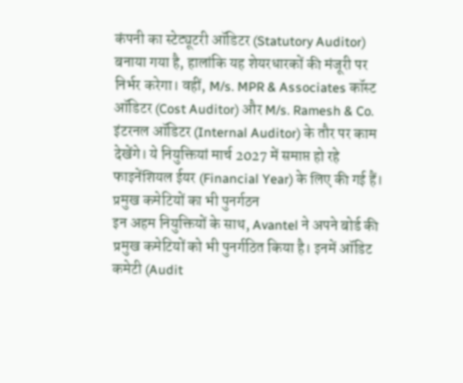कंपनी का स्टेट्यूटरी ऑडिटर (Statutory Auditor) बनाया गया है, हालांकि यह शेयरधारकों की मंजूरी पर निर्भर करेगा। वहीं, M/s. MPR & Associates कॉस्ट ऑडिटर (Cost Auditor) और M/s. Ramesh & Co. इंटरनल ऑडिटर (Internal Auditor) के तौर पर काम देखेंगे। ये नियुक्तियां मार्च 2027 में समाप्त हो रहे फाइनेंशियल ईयर (Financial Year) के लिए की गई हैं।
प्रमुख कमेटियों का भी पुनर्गठन
इन अहम नियुक्तियों के साथ, Avantel ने अपने बोर्ड की प्रमुख कमेटियों को भी पुनर्गठित किया है। इनमें ऑडिट कमेटी (Audit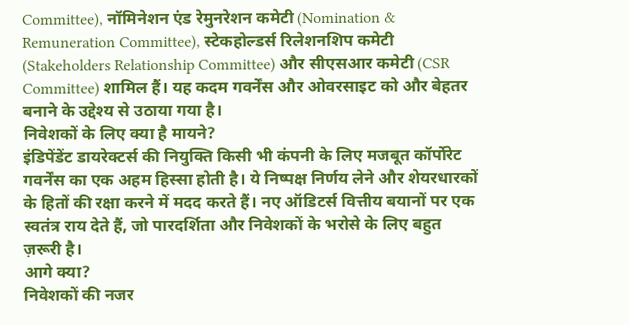Committee), नॉमिनेशन एंड रेमुनरेशन कमेटी (Nomination & Remuneration Committee), स्टेकहोल्डर्स रिलेशनशिप कमेटी (Stakeholders Relationship Committee) और सीएसआर कमेटी (CSR Committee) शामिल हैं। यह कदम गवर्नेंस और ओवरसाइट को और बेहतर बनाने के उद्देश्य से उठाया गया है।
निवेशकों के लिए क्या है मायने?
इंडिपेंडेंट डायरेक्टर्स की नियुक्ति किसी भी कंपनी के लिए मजबूत कॉर्पोरेट गवर्नेंस का एक अहम हिस्सा होती है। ये निष्पक्ष निर्णय लेने और शेयरधारकों के हितों की रक्षा करने में मदद करते हैं। नए ऑडिटर्स वित्तीय बयानों पर एक स्वतंत्र राय देते हैं, जो पारदर्शिता और निवेशकों के भरोसे के लिए बहुत ज़रूरी है।
आगे क्या?
निवेशकों की नजर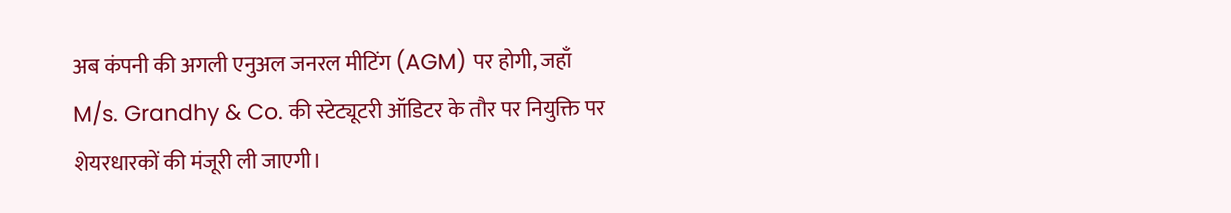अब कंपनी की अगली एनुअल जनरल मीटिंग (AGM) पर होगी, जहाँ M/s. Grandhy & Co. की स्टेट्यूटरी ऑडिटर के तौर पर नियुक्ति पर शेयरधारकों की मंजूरी ली जाएगी।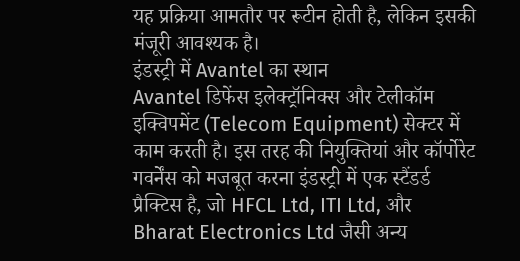यह प्रक्रिया आमतौर पर रूटीन होती है, लेकिन इसकी मंजूरी आवश्यक है।
इंडस्ट्री में Avantel का स्थान
Avantel डिफेंस इलेक्ट्रॉनिक्स और टेलीकॉम इक्विपमेंट (Telecom Equipment) सेक्टर में काम करती है। इस तरह की नियुक्तियां और कॉर्पोरेट गवर्नेंस को मजबूत करना इंडस्ट्री में एक स्टैंडर्ड प्रैक्टिस है, जो HFCL Ltd, ITI Ltd, और Bharat Electronics Ltd जैसी अन्य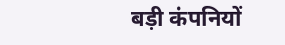बड़ी कंपनियों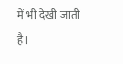में भी देखी जाती है।